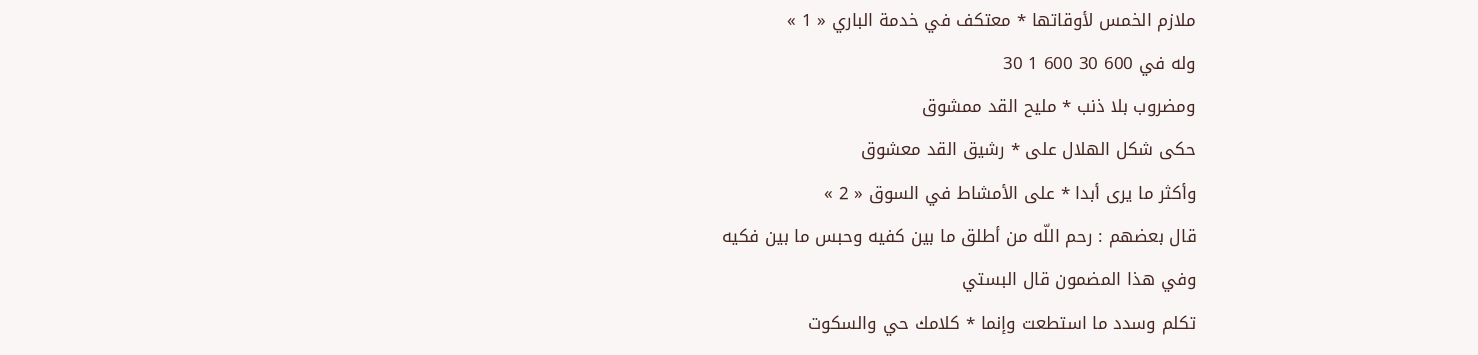ملازم الخمس لأوقاتها * معتكف في خدمة الباري « 1 »
وله في 600 30 600 1 30
ومضروب بلا ذنب * مليح القد ممشوق
حكى شكل الهلال على * رشيق القد معشوق
وأكثر ما يرى أبدا * على الأمشاط في السوق « 2 »
قال بعضهم : رحم اللّه من أطلق ما بين كفيه وحبس ما بين فكيه
وفي هذا المضمون قال البستي
تكلم وسدد ما استطعت وإنما * كلامك حي والسكوت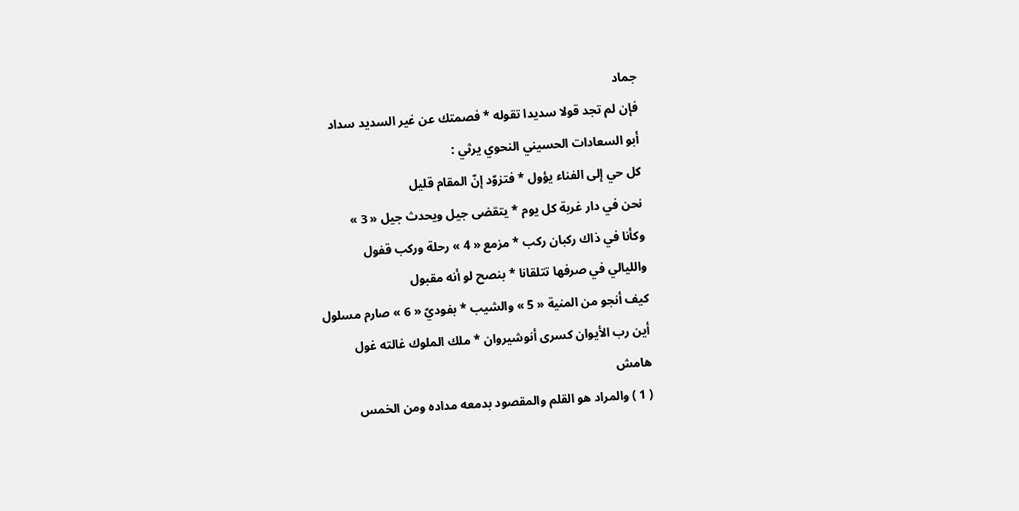جماد
فإن لم تجد قولا سديدا تقوله * فصمتك عن غير السديد سداد
أبو السعادات الحسيني النحوي يرثي :
كل حي إلى الفناء يؤول * فتزوّد إنّ المقام قليل
نحن في دار غربة كل يوم * يتقضى جيل ويحدث جيل « 3 »
وكأنا في ذاك ركبان ركب * مزمع « 4 » رحلة وركب قفول
والليالي في صرفها تتلقانا * بنصح لو أنه مقبول
كيف أنجو من المنية « 5 » والشيب * بفوديّ « 6 » صارم مسلول
أين رب الأيوان كسرى أنوشيروان * ملك الملوك غالته غول
هامش
( 1 ) والمراد هو القلم والمقصود بدمعه مداده ومن الخمس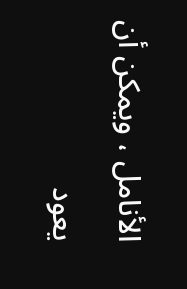الأنامل ، ويمكن أن يعود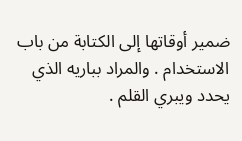ضمير أوقاتها إلى الكتابة من باب الاستخدام . والمراد بباريه الذي يحدد ويبري القلم .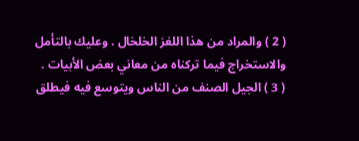( 2 ) والمراد من هذا اللغز الخلخال . وعليك بالتأمل والاستخراج فيما تركناه من معاني بعض الأبيات .
( 3 ) الجيل الصنف من الناس ويتوسع فيه فيطلق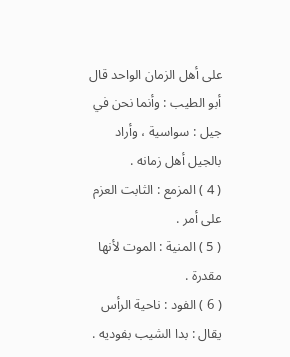على أهل الزمان الواحد قال أبو الطيب : وأنما نحن في جيل : سواسية ، وأراد بالجيل أهل زمانه .
( 4 ) المزمع : الثابت العزم على أمر .
( 5 ) المنية : الموت لأنها مقدرة .
( 6 ) الفود : ناحية الرأس يقال : بدا الشيب بفوديه .